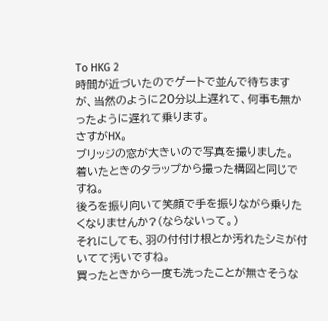To HKG 2
時間が近づいたのでゲートで並んで待ちますが、当然のように20分以上遅れて、何事も無かったように遅れて乗ります。
さすがHX。
ブリッジの窓が大きいので写真を撮りました。
着いたときのタラップから撮った構図と同じですね。
後ろを振り向いて笑顔で手を振りながら乗りたくなりませんか?(ならないって。)
それにしても、羽の付付け根とか汚れたシミが付いてて汚いですね。
買ったときから一度も洗ったことが無さそうな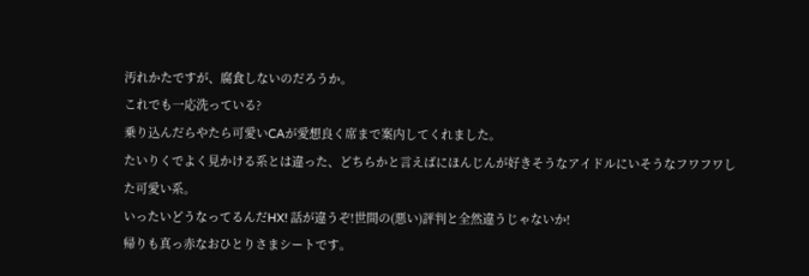汚れかたですが、腐食しないのだろうか。
これでも一応洗っている?
乗り込んだらやたら可愛いCAが愛想良く席まで案内してくれました。
たいりくでよく見かける系とは違った、どちらかと言えばにほんじんが好きそうなアイドルにいそうなフワフワした可愛い系。
いったいどうなってるんだHX! 話が違うぞ!世間の(悪い)評判と全然違うじゃないか!
帰りも真っ赤なおひとりさまシートです。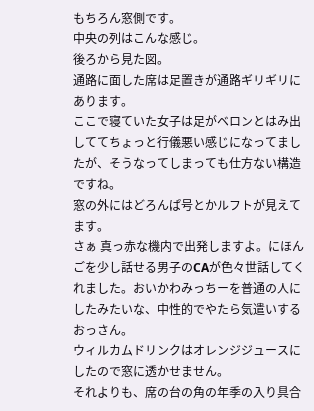もちろん窓側です。
中央の列はこんな感じ。
後ろから見た図。
通路に面した席は足置きが通路ギリギリにあります。
ここで寝ていた女子は足がベロンとはみ出しててちょっと行儀悪い感じになってましたが、そうなってしまっても仕方ない構造ですね。
窓の外にはどろんぱ号とかルフトが見えてます。
さぁ 真っ赤な機内で出発しますよ。にほんごを少し話せる男子のCAが色々世話してくれました。おいかわみっちーを普通の人にしたみたいな、中性的でやたら気遣いするおっさん。
ウィルカムドリンクはオレンジジュースにしたので窓に透かせません。
それよりも、席の台の角の年季の入り具合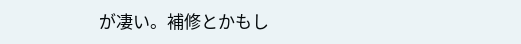が凄い。補修とかもし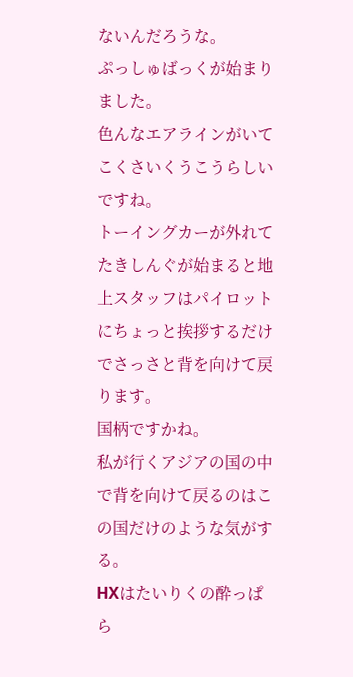ないんだろうな。
ぷっしゅばっくが始まりました。
色んなエアラインがいてこくさいくうこうらしいですね。
トーイングカーが外れてたきしんぐが始まると地上スタッフはパイロットにちょっと挨拶するだけでさっさと背を向けて戻ります。
国柄ですかね。
私が行くアジアの国の中で背を向けて戻るのはこの国だけのような気がする。
HXはたいりくの酔っぱら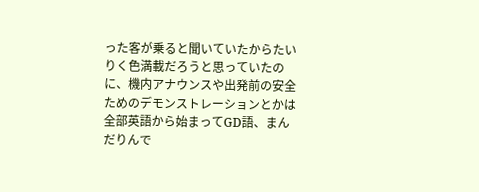った客が乗ると聞いていたからたいりく色満載だろうと思っていたのに、機内アナウンスや出発前の安全ためのデモンストレーションとかは全部英語から始まってGD語、まんだりんで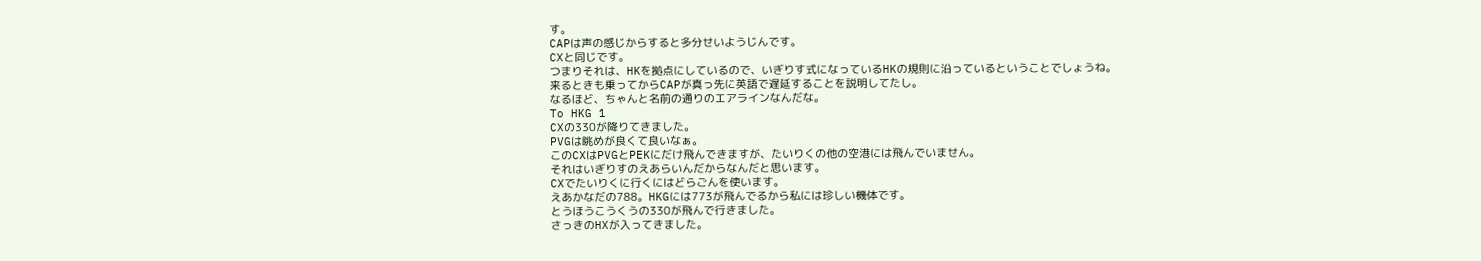す。
CAPは声の感じからすると多分せいようじんです。
CXと同じです。
つまりそれは、HKを拠点にしているので、いぎりす式になっているHKの規則に沿っているということでしょうね。
来るときも乗ってからCAPが真っ先に英語で遅延することを説明してたし。
なるほど、ちゃんと名前の通りのエアラインなんだな。
To HKG 1
CXの330が降りてきました。
PVGは眺めが良くて良いなぁ。
このCXはPVGとPEKにだけ飛んできますが、たいりくの他の空港には飛んでいません。
それはいぎりすのえあらいんだからなんだと思います。
CXでたいりくに行くにはどらごんを使います。
えあかなだの788。HKGには773が飛んでるから私には珍しい機体です。
とうほうこうくうの330が飛んで行きました。
さっきのHXが入ってきました。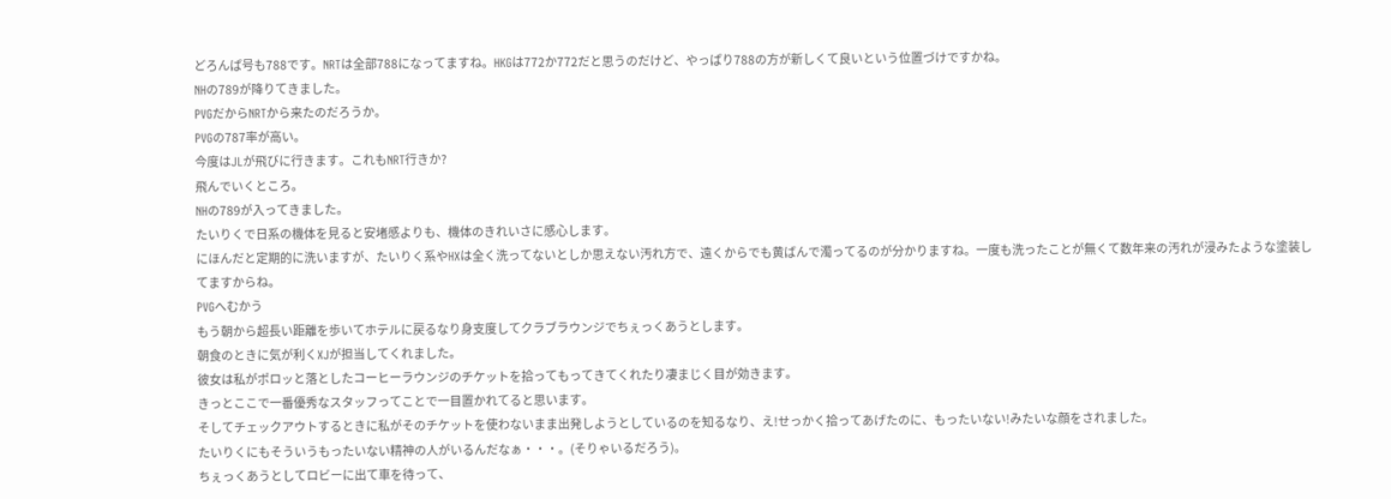どろんぱ号も788です。NRTは全部788になってますね。HKGは772か772だと思うのだけど、やっぱり788の方が新しくて良いという位置づけですかね。
NHの789が降りてきました。
PVGだからNRTから来たのだろうか。
PVGの787率が高い。
今度はJLが飛びに行きます。これもNRT行きか?
飛んでいくところ。
NHの789が入ってきました。
たいりくで日系の機体を見ると安堵感よりも、機体のきれいさに感心します。
にほんだと定期的に洗いますが、たいりく系やHXは全く洗ってないとしか思えない汚れ方で、遠くからでも黄ばんで濁ってるのが分かりますね。一度も洗ったことが無くて数年来の汚れが浸みたような塗装してますからね。
PVGへむかう
もう朝から超長い距離を歩いてホテルに戻るなり身支度してクラブラウンジでちぇっくあうとします。
朝食のときに気が利くXJが担当してくれました。
彼女は私がポロッと落としたコーヒーラウンジのチケットを拾ってもってきてくれたり凄まじく目が効きます。
きっとここで一番優秀なスタッフってことで一目置かれてると思います。
そしてチェックアウトするときに私がそのチケットを使わないまま出発しようとしているのを知るなり、え!せっかく拾ってあげたのに、もったいない!みたいな顔をされました。
たいりくにもそういうもったいない精神の人がいるんだなぁ・・・。(そりゃいるだろう)。
ちぇっくあうとしてロビーに出て車を待って、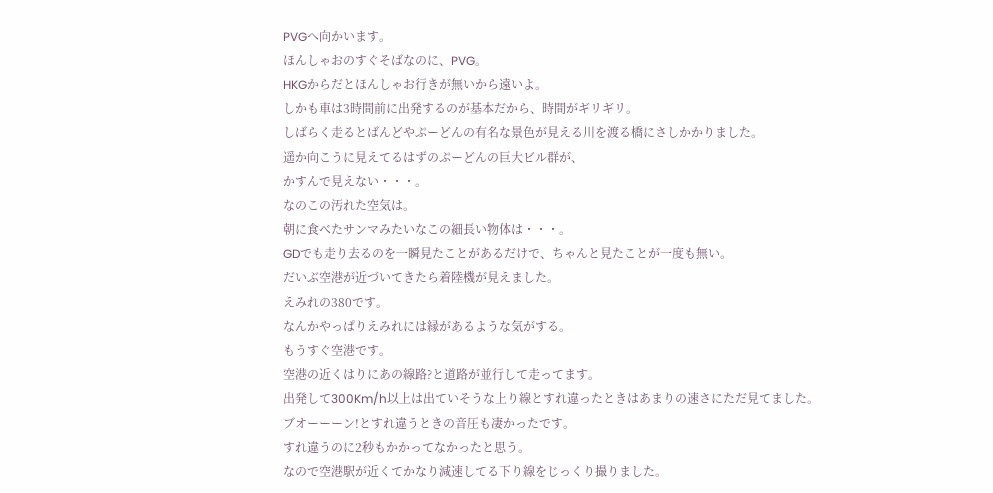PVGへ向かいます。
ほんしゃおのすぐそばなのに、PVG。
HKGからだとほんしゃお行きが無いから遠いよ。
しかも車は3時間前に出発するのが基本だから、時間がギリギリ。
しばらく走るとばんどやぷーどんの有名な景色が見える川を渡る橋にさしかかりました。
遥か向こうに見えてるはずのぷーどんの巨大ビル群が、
かすんで見えない・・・。
なのこの汚れた空気は。
朝に食べたサンマみたいなこの細長い物体は・・・。
GDでも走り去るのを一瞬見たことがあるだけで、ちゃんと見たことが一度も無い。
だいぶ空港が近づいてきたら着陸機が見えました。
えみれの380です。
なんかやっぱりえみれには縁があるような気がする。
もうすぐ空港です。
空港の近くはりにあの線路?と道路が並行して走ってます。
出発して300Km/h以上は出ていそうな上り線とすれ違ったときはあまりの速さにただ見てました。
ブオーーーン!とすれ違うときの音圧も凄かったです。
すれ違うのに2秒もかかってなかったと思う。
なので空港駅が近くてかなり減速してる下り線をじっくり撮りました。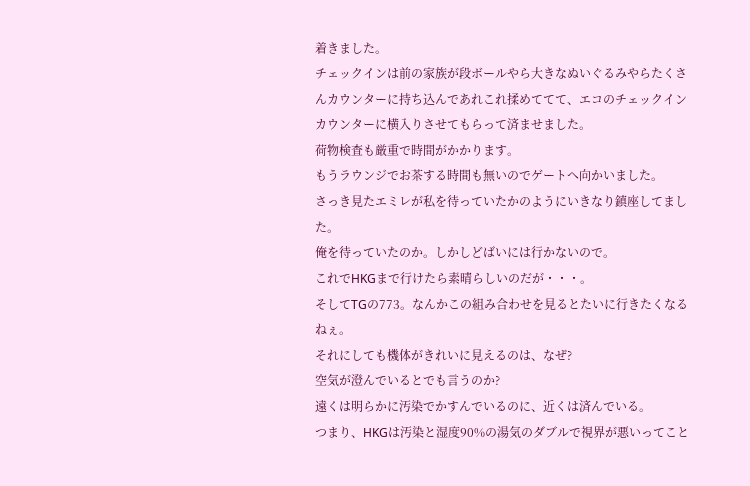着きました。
チェックインは前の家族が段ボールやら大きなぬいぐるみやらたくさんカウンターに持ち込んであれこれ揉めててて、エコのチェックインカウンターに横入りさせてもらって済ませました。
荷物検査も厳重で時間がかかります。
もうラウンジでお茶する時間も無いのでゲートへ向かいました。
さっき見たエミレが私を待っていたかのようにいきなり鎮座してました。
俺を待っていたのか。しかしどばいには行かないので。
これでHKGまで行けたら素晴らしいのだが・・・。
そしてTGの773。なんかこの組み合わせを見るとたいに行きたくなるねぇ。
それにしても機体がきれいに見えるのは、なぜ?
空気が澄んでいるとでも言うのか?
遠くは明らかに汚染でかすんでいるのに、近くは済んでいる。
つまり、HKGは汚染と湿度90%の湯気のダブルで視界が悪いってこと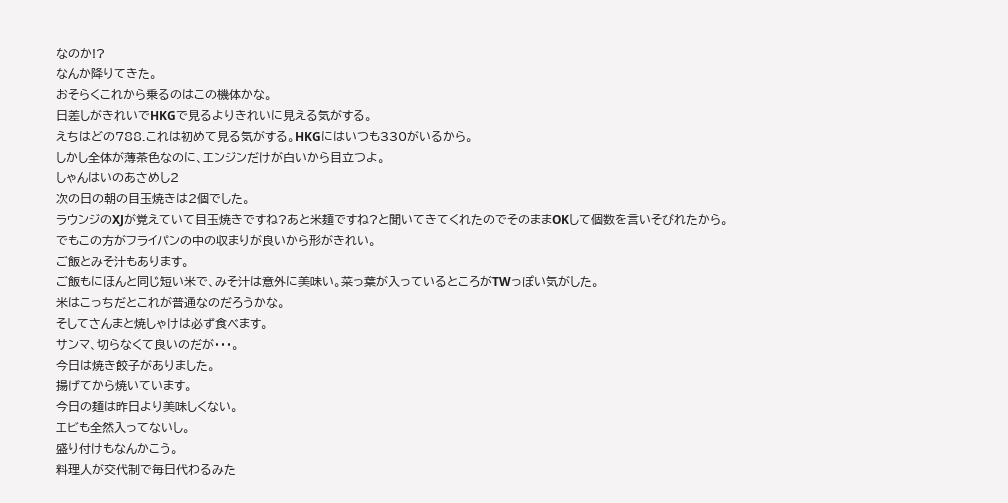なのか!?
なんか降りてきた。
おそらくこれから乗るのはこの機体かな。
日差しがきれいでHKGで見るよりきれいに見える気がする。
えちはどの788.これは初めて見る気がする。HKGにはいつも330がいるから。
しかし全体が薄茶色なのに、エンジンだけが白いから目立つよ。
しゃんはいのあさめし2
次の日の朝の目玉焼きは2個でした。
ラウンジのXJが覚えていて目玉焼きですね?あと米麺ですね?と聞いてきてくれたのでそのままOKして個数を言いそびれたから。
でもこの方がフライパンの中の収まりが良いから形がきれい。
ご飯とみそ汁もあります。
ご飯もにほんと同じ短い米で、みそ汁は意外に美味い。菜っ葉が入っているところがTWっぽい気がした。
米はこっちだとこれが普通なのだろうかな。
そしてさんまと焼しゃけは必ず食べます。
サンマ、切らなくて良いのだが・・・。
今日は焼き餃子がありました。
揚げてから焼いています。
今日の麺は昨日より美味しくない。
エビも全然入ってないし。
盛り付けもなんかこう。
料理人が交代制で毎日代わるみた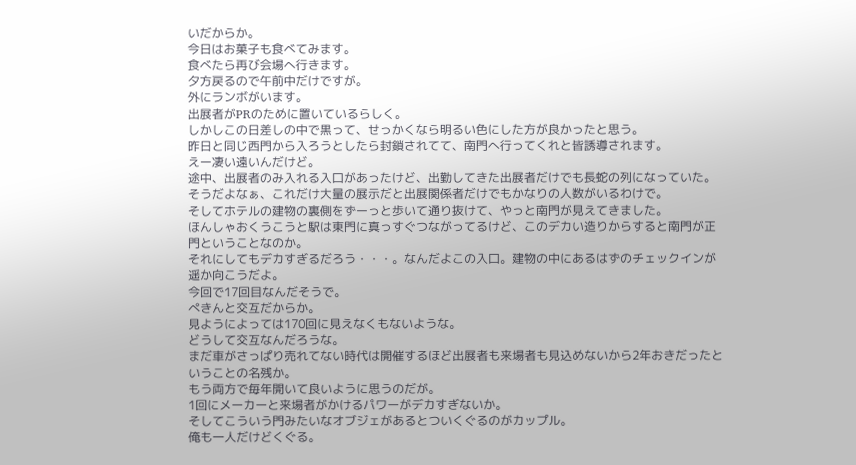いだからか。
今日はお菓子も食べてみます。
食べたら再び会場へ行きます。
夕方戻るので午前中だけですが。
外にランボがいます。
出展者がPRのために置いているらしく。
しかしこの日差しの中で黒って、せっかくなら明るい色にした方が良かったと思う。
昨日と同じ西門から入ろうとしたら封鎖されてて、南門へ行ってくれと皆誘導されます。
えー凄い遠いんだけど。
途中、出展者のみ入れる入口があったけど、出勤してきた出展者だけでも長蛇の列になっていた。
そうだよなぁ、これだけ大量の展示だと出展関係者だけでもかなりの人数がいるわけで。
そしてホテルの建物の裏側をずーっと歩いて通り抜けて、やっと南門が見えてきました。
ほんしゃおくうこうと駅は東門に真っすぐつながってるけど、このデカい造りからすると南門が正門ということなのか。
それにしてもデカすぎるだろう・・・。なんだよこの入口。建物の中にあるはずのチェックインが遥か向こうだよ。
今回で17回目なんだそうで。
ぺきんと交互だからか。
見ようによっては170回に見えなくもないような。
どうして交互なんだろうな。
まだ車がさっぱり売れてない時代は開催するほど出展者も来場者も見込めないから2年おきだったということの名残か。
もう両方で毎年開いて良いように思うのだが。
1回にメーカーと来場者がかけるパワーがデカすぎないか。
そしてこういう門みたいなオブジェがあるとついくぐるのがカップル。
俺も一人だけどくぐる。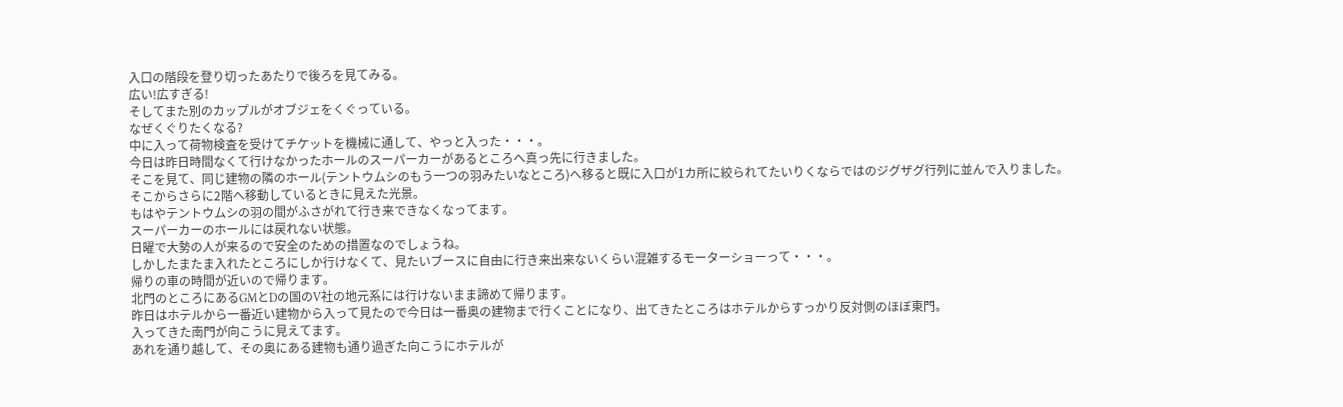入口の階段を登り切ったあたりで後ろを見てみる。
広い!広すぎる!
そしてまた別のカップルがオブジェをくぐっている。
なぜくぐりたくなる?
中に入って荷物検査を受けてチケットを機械に通して、やっと入った・・・。
今日は昨日時間なくて行けなかったホールのスーパーカーがあるところへ真っ先に行きました。
そこを見て、同じ建物の隣のホール(テントウムシのもう一つの羽みたいなところ)へ移ると既に入口が1カ所に絞られてたいりくならではのジグザグ行列に並んで入りました。
そこからさらに2階へ移動しているときに見えた光景。
もはやテントウムシの羽の間がふさがれて行き来できなくなってます。
スーパーカーのホールには戻れない状態。
日曜で大勢の人が来るので安全のための措置なのでしょうね。
しかしたまたま入れたところにしか行けなくて、見たいブースに自由に行き来出来ないくらい混雑するモーターショーって・・・。
帰りの車の時間が近いので帰ります。
北門のところにあるGMとDの国のV社の地元系には行けないまま諦めて帰ります。
昨日はホテルから一番近い建物から入って見たので今日は一番奥の建物まで行くことになり、出てきたところはホテルからすっかり反対側のほぼ東門。
入ってきた南門が向こうに見えてます。
あれを通り越して、その奥にある建物も通り過ぎた向こうにホテルが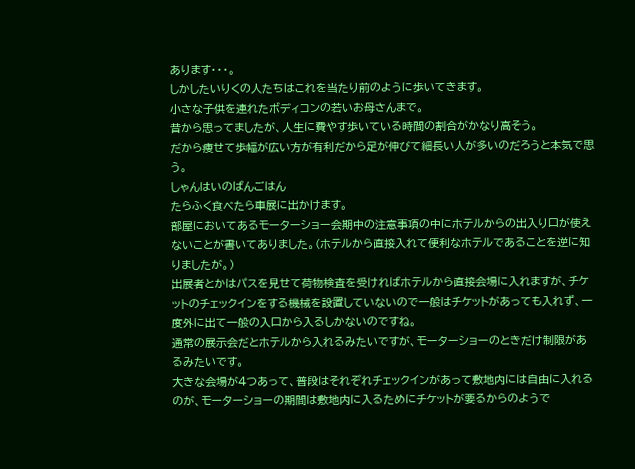あります・・・。
しかしたいりくの人たちはこれを当たり前のように歩いてきます。
小さな子供を連れたボディコンの若いお母さんまで。
昔から思ってましたが、人生に費やす歩いている時間の割合がかなり高そう。
だから痩せて歩幅が広い方が有利だから足が伸びて細長い人が多いのだろうと本気で思う。
しゃんはいのばんごはん
たらふく食べたら車展に出かけます。
部屋においてあるモーターショー会期中の注意事項の中にホテルからの出入り口が使えないことが書いてありました。(ホテルから直接入れて便利なホテルであることを逆に知りましたが。)
出展者とかはパスを見せて荷物検査を受ければホテルから直接会場に入れますが、チケットのチェックインをする機械を設置していないので一般はチケットがあっても入れず、一度外に出て一般の入口から入るしかないのですね。
通常の展示会だとホテルから入れるみたいですが、モーターショーのときだけ制限があるみたいです。
大きな会場が4つあって、普段はそれぞれチェックインがあって敷地内には自由に入れるのが、モーターショーの期間は敷地内に入るためにチケットが要るからのようで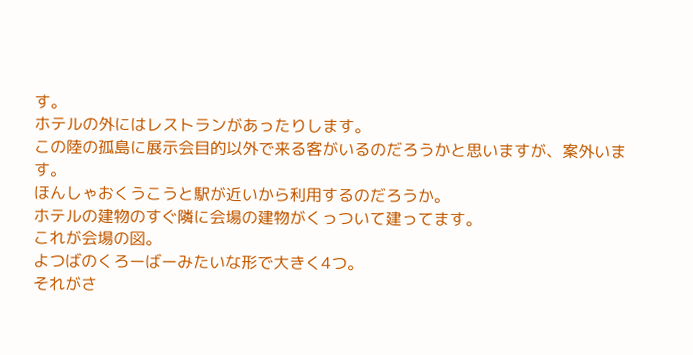す。
ホテルの外にはレストランがあったりします。
この陸の孤島に展示会目的以外で来る客がいるのだろうかと思いますが、案外います。
ほんしゃおくうこうと駅が近いから利用するのだろうか。
ホテルの建物のすぐ隣に会場の建物がくっついて建ってます。
これが会場の図。
よつばのくろーばーみたいな形で大きく4つ。
それがさ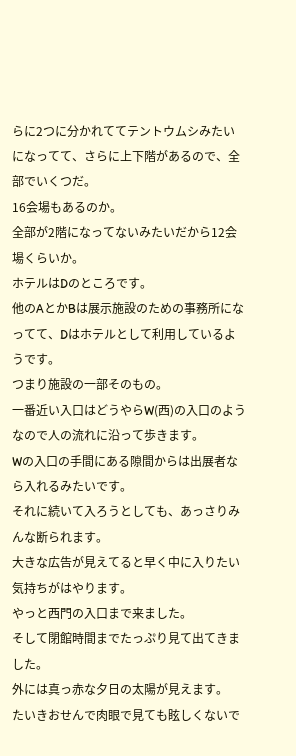らに2つに分かれててテントウムシみたいになってて、さらに上下階があるので、全部でいくつだ。
16会場もあるのか。
全部が2階になってないみたいだから12会場くらいか。
ホテルはDのところです。
他のAとかBは展示施設のための事務所になってて、Dはホテルとして利用しているようです。
つまり施設の一部そのもの。
一番近い入口はどうやらW(西)の入口のようなので人の流れに沿って歩きます。
Wの入口の手間にある隙間からは出展者なら入れるみたいです。
それに続いて入ろうとしても、あっさりみんな断られます。
大きな広告が見えてると早く中に入りたい気持ちがはやります。
やっと西門の入口まで来ました。
そして閉館時間までたっぷり見て出てきました。
外には真っ赤な夕日の太陽が見えます。
たいきおせんで肉眼で見ても眩しくないで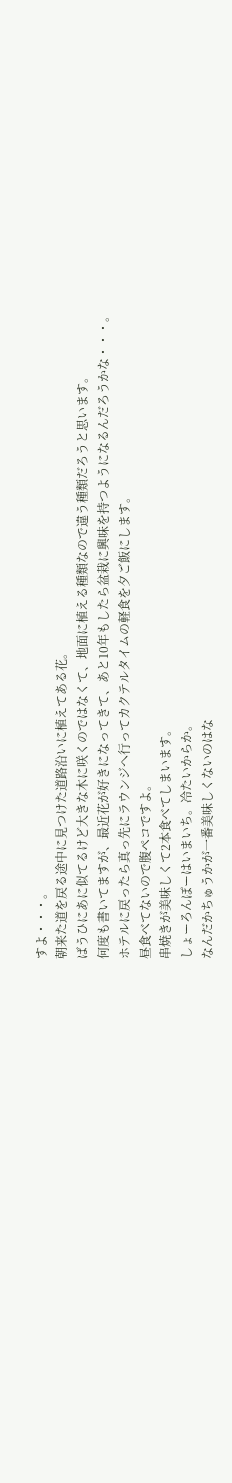すよ・・・。
朝来た道を戻る途中に見つけた道路沿いに植えてある花。
ばうひにあに似てるけど大きな木に咲くのではなくて、地面に植える種類なので違う種類だろうと思います。
何度も書いてますが、最近花が好きになってきて、あと10年もしたら盆栽に興味を持つようになるんだろうかな・・・。
ホテルに戻ったら真っ先にラウンジへ行ってカクテルタイムの軽食を夕ご飯にします。
昼食べてないので腹ペコですよ。
串焼きが美味しくて2本食べてしまいます。
しょーろんぽーはいまいち。冷たいからか。
なんだかちゅうかが一番美味しくないのはな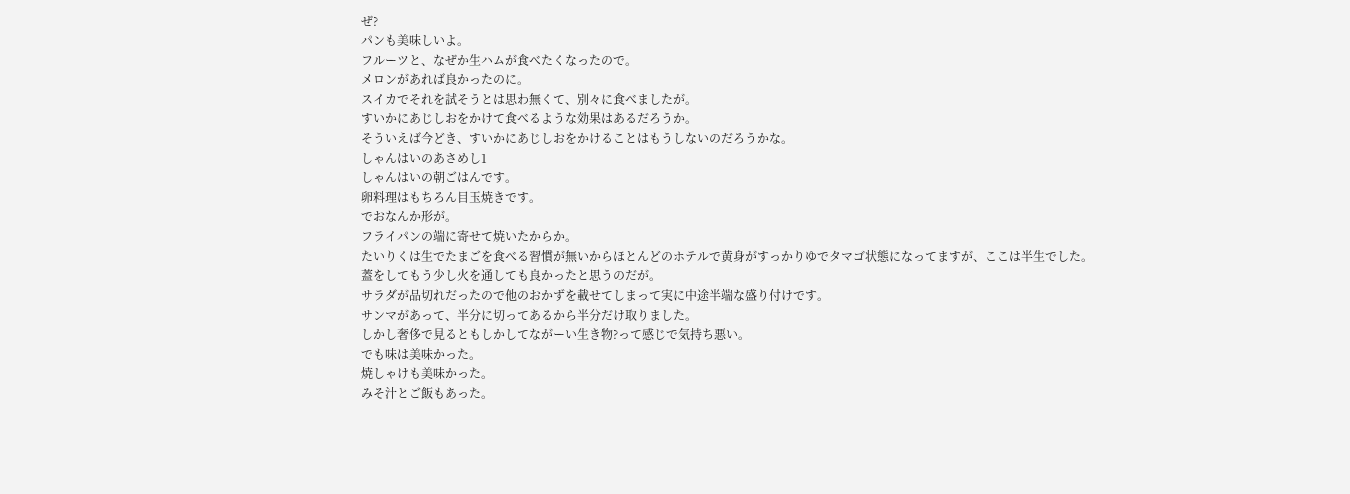ぜ?
パンも美味しいよ。
フルーツと、なぜか生ハムが食べたくなったので。
メロンがあれば良かったのに。
スイカでそれを試そうとは思わ無くて、別々に食べましたが。
すいかにあじしおをかけて食べるような効果はあるだろうか。
そういえば今どき、すいかにあじしおをかけることはもうしないのだろうかな。
しゃんはいのあさめし1
しゃんはいの朝ごはんです。
卵料理はもちろん目玉焼きです。
でおなんか形が。
フライパンの端に寄せて焼いたからか。
たいりくは生でたまごを食べる習慣が無いからほとんどのホテルで黄身がすっかりゆでタマゴ状態になってますが、ここは半生でした。
蓋をしてもう少し火を通しても良かったと思うのだが。
サラダが品切れだったので他のおかずを載せてしまって実に中途半端な盛り付けです。
サンマがあって、半分に切ってあるから半分だけ取りました。
しかし奢侈で見るともしかしてながーい生き物?って感じで気持ち悪い。
でも味は美味かった。
焼しゃけも美味かった。
みそ汁とご飯もあった。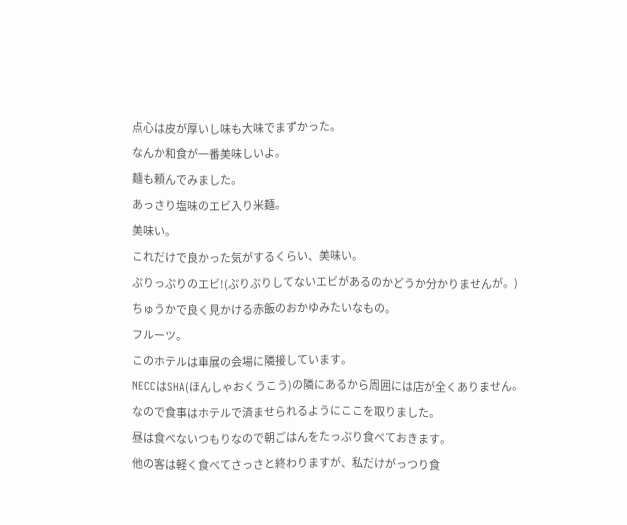点心は皮が厚いし味も大味でまずかった。
なんか和食が一番美味しいよ。
麺も頼んでみました。
あっさり塩味のエビ入り米麺。
美味い。
これだけで良かった気がするくらい、美味い。
ぷりっぷりのエビ!(ぷりぷりしてないエビがあるのかどうか分かりませんが。)
ちゅうかで良く見かける赤飯のおかゆみたいなもの。
フルーツ。
このホテルは車展の会場に隣接しています。
NECCはSHA(ほんしゃおくうこう)の隣にあるから周囲には店が全くありません。
なので食事はホテルで済ませられるようにここを取りました。
昼は食べないつもりなので朝ごはんをたっぷり食べておきます。
他の客は軽く食べてさっさと終わりますが、私だけがっつり食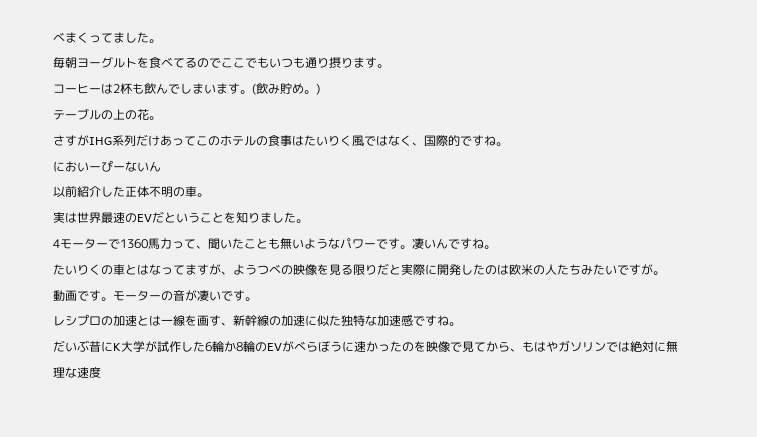べまくってました。
毎朝ヨーグルトを食べてるのでここでもいつも通り摂ります。
コーヒーは2杯も飲んでしまいます。(飲み貯め。)
テーブルの上の花。
さすがIHG系列だけあってこのホテルの食事はたいりく風ではなく、国際的ですね。
においーぴーないん
以前紹介した正体不明の車。
実は世界最速のEVだということを知りました。
4モーターで1360馬力って、聞いたことも無いようなパワーです。凄いんですね。
たいりくの車とはなってますが、ようつべの映像を見る限りだと実際に開発したのは欧米の人たちみたいですが。
動画です。モーターの音が凄いです。
レシプロの加速とは一線を画す、新幹線の加速に似た独特な加速感ですね。
だいぶ昔にK大学が試作した6輪か8輪のEVがべらぼうに速かったのを映像で見てから、もはやガソリンでは絶対に無理な速度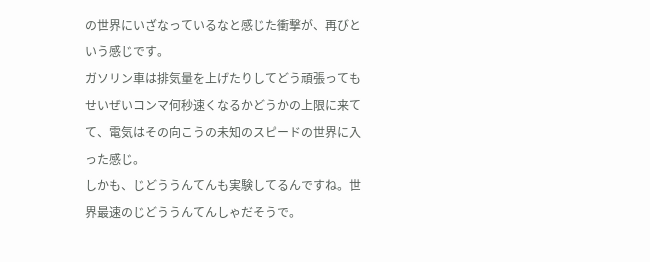の世界にいざなっているなと感じた衝撃が、再びという感じです。
ガソリン車は排気量を上げたりしてどう頑張ってもせいぜいコンマ何秒速くなるかどうかの上限に来てて、電気はその向こうの未知のスピードの世界に入った感じ。
しかも、じどううんてんも実験してるんですね。世界最速のじどううんてんしゃだそうで。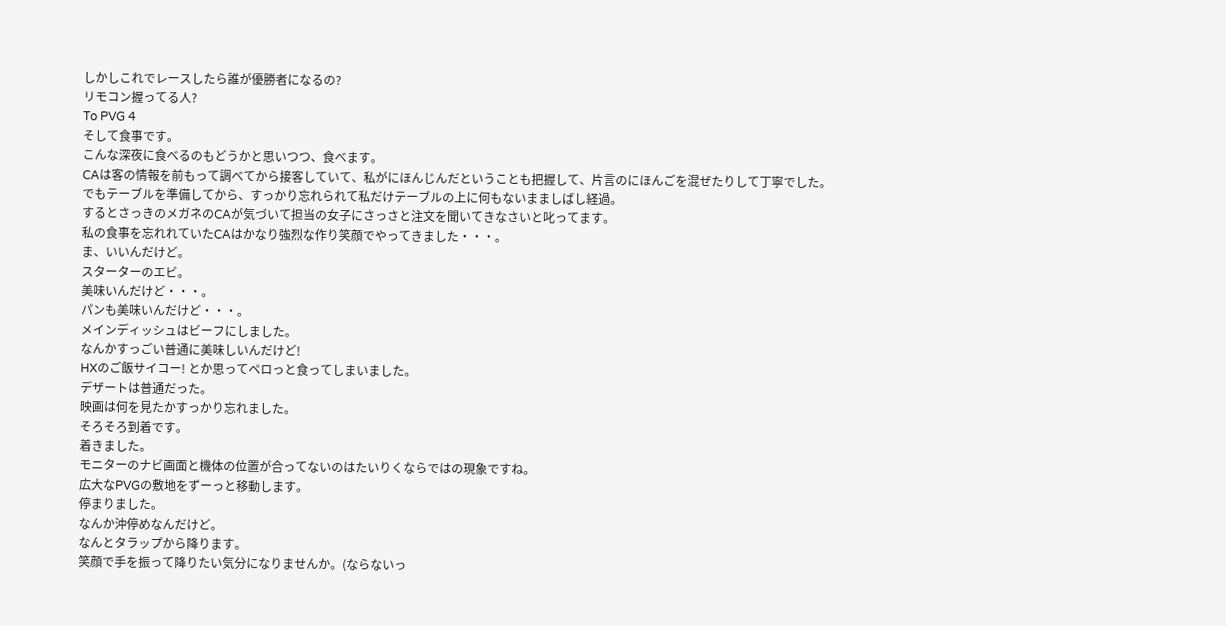しかしこれでレースしたら誰が優勝者になるの?
リモコン握ってる人?
To PVG 4
そして食事です。
こんな深夜に食べるのもどうかと思いつつ、食べます。
CAは客の情報を前もって調べてから接客していて、私がにほんじんだということも把握して、片言のにほんごを混ぜたりして丁寧でした。
でもテーブルを準備してから、すっかり忘れられて私だけテーブルの上に何もないまましばし経過。
するとさっきのメガネのCAが気づいて担当の女子にさっさと注文を聞いてきなさいと叱ってます。
私の食事を忘れれていたCAはかなり強烈な作り笑顔でやってきました・・・。
ま、いいんだけど。
スターターのエビ。
美味いんだけど・・・。
パンも美味いんだけど・・・。
メインディッシュはビーフにしました。
なんかすっごい普通に美味しいんだけど!
HXのご飯サイコー! とか思ってペロっと食ってしまいました。
デザートは普通だった。
映画は何を見たかすっかり忘れました。
そろそろ到着です。
着きました。
モニターのナビ画面と機体の位置が合ってないのはたいりくならではの現象ですね。
広大なPVGの敷地をずーっと移動します。
停まりました。
なんか沖停めなんだけど。
なんとタラップから降ります。
笑顔で手を振って降りたい気分になりませんか。(ならないっ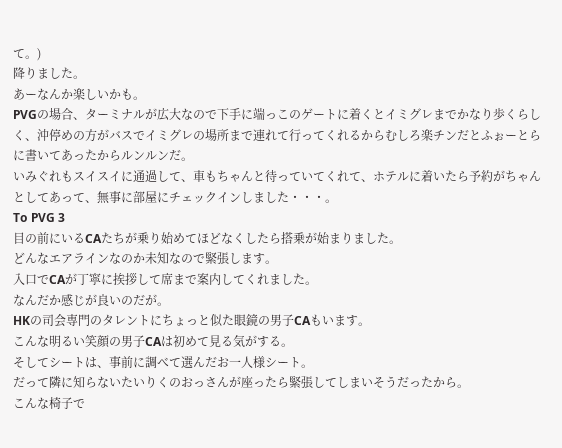て。)
降りました。
あーなんか楽しいかも。
PVGの場合、ターミナルが広大なので下手に端っこのゲートに着くとイミグレまでかなり歩くらしく、沖停めの方がバスでイミグレの場所まで連れて行ってくれるからむしろ楽チンだとふぉーとらに書いてあったからルンルンだ。
いみぐれもスイスイに通過して、車もちゃんと待っていてくれて、ホテルに着いたら予約がちゃんとしてあって、無事に部屋にチェックインしました・・・。
To PVG 3
目の前にいるCAたちが乗り始めてほどなくしたら搭乗が始まりました。
どんなエアラインなのか未知なので緊張します。
入口でCAが丁寧に挨拶して席まで案内してくれました。
なんだか感じが良いのだが。
HKの司会専門のタレントにちょっと似た眼鏡の男子CAもいます。
こんな明るい笑顔の男子CAは初めて見る気がする。
そしてシートは、事前に調べて選んだお一人様シート。
だって隣に知らないたいりくのおっさんが座ったら緊張してしまいそうだったから。
こんな椅子で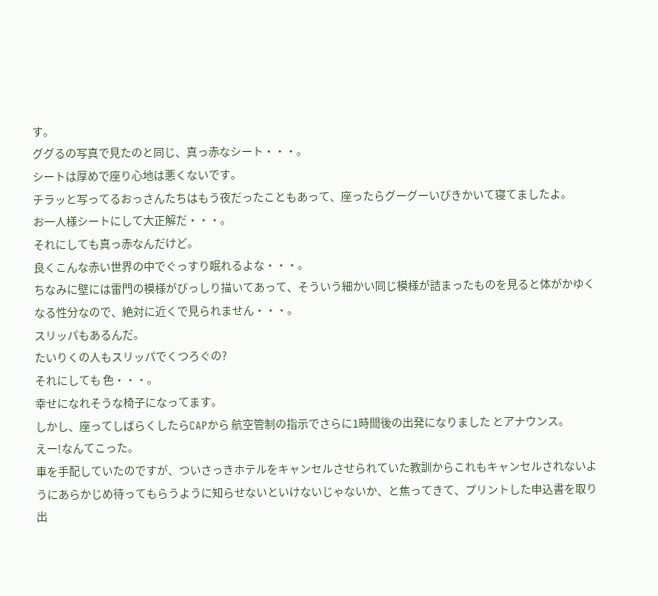す。
ググるの写真で見たのと同じ、真っ赤なシート・・・。
シートは厚めで座り心地は悪くないです。
チラッと写ってるおっさんたちはもう夜だったこともあって、座ったらグーグーいびきかいて寝てましたよ。
お一人様シートにして大正解だ・・・。
それにしても真っ赤なんだけど。
良くこんな赤い世界の中でぐっすり眠れるよな・・・。
ちなみに壁には雷門の模様がびっしり描いてあって、そういう細かい同じ模様が詰まったものを見ると体がかゆくなる性分なので、絶対に近くで見られません・・・。
スリッパもあるんだ。
たいりくの人もスリッパでくつろぐの?
それにしても 色・・・。
幸せになれそうな椅子になってます。
しかし、座ってしばらくしたらCAPから 航空管制の指示でさらに1時間後の出発になりました とアナウンス。
えー!なんてこった。
車を手配していたのですが、ついさっきホテルをキャンセルさせられていた教訓からこれもキャンセルされないようにあらかじめ待ってもらうように知らせないといけないじゃないか、と焦ってきて、プリントした申込書を取り出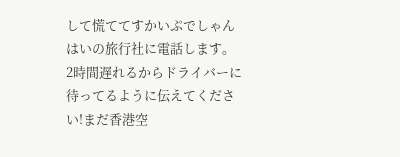して慌ててすかいぷでしゃんはいの旅行社に電話します。
2時間遅れるからドライバーに待ってるように伝えてください!まだ香港空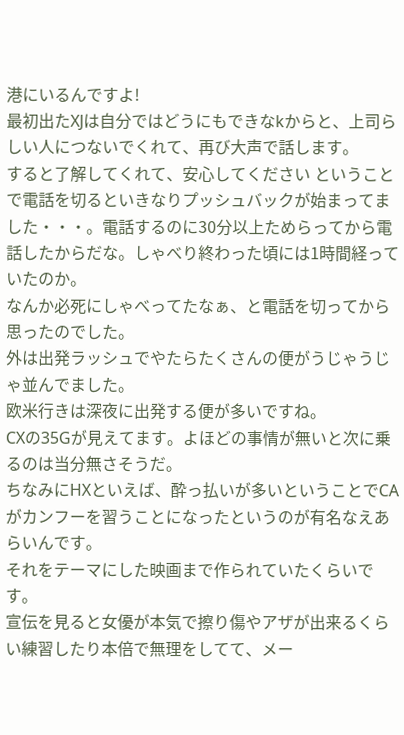港にいるんですよ!
最初出たXJは自分ではどうにもできなkからと、上司らしい人につないでくれて、再び大声で話します。
すると了解してくれて、安心してください ということで電話を切るといきなりプッシュバックが始まってました・・・。電話するのに30分以上ためらってから電話したからだな。しゃべり終わった頃には1時間経っていたのか。
なんか必死にしゃべってたなぁ、と電話を切ってから思ったのでした。
外は出発ラッシュでやたらたくさんの便がうじゃうじゃ並んでました。
欧米行きは深夜に出発する便が多いですね。
CXの35Gが見えてます。よほどの事情が無いと次に乗るのは当分無さそうだ。
ちなみにHXといえば、酔っ払いが多いということでCAがカンフーを習うことになったというのが有名なえあらいんです。
それをテーマにした映画まで作られていたくらいです。
宣伝を見ると女優が本気で擦り傷やアザが出来るくらい練習したり本倍で無理をしてて、メー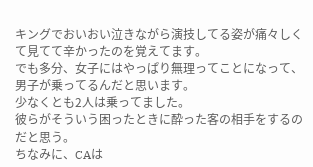キングでおいおい泣きながら演技してる姿が痛々しくて見てて辛かったのを覚えてます。
でも多分、女子にはやっぱり無理ってことになって、男子が乗ってるんだと思います。
少なくとも2人は乗ってました。
彼らがそういう困ったときに酔った客の相手をするのだと思う。
ちなみに、CAは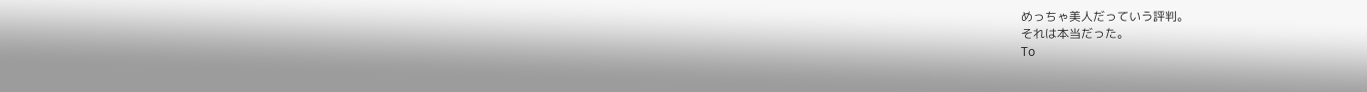めっちゃ美人だっていう評判。
それは本当だった。
To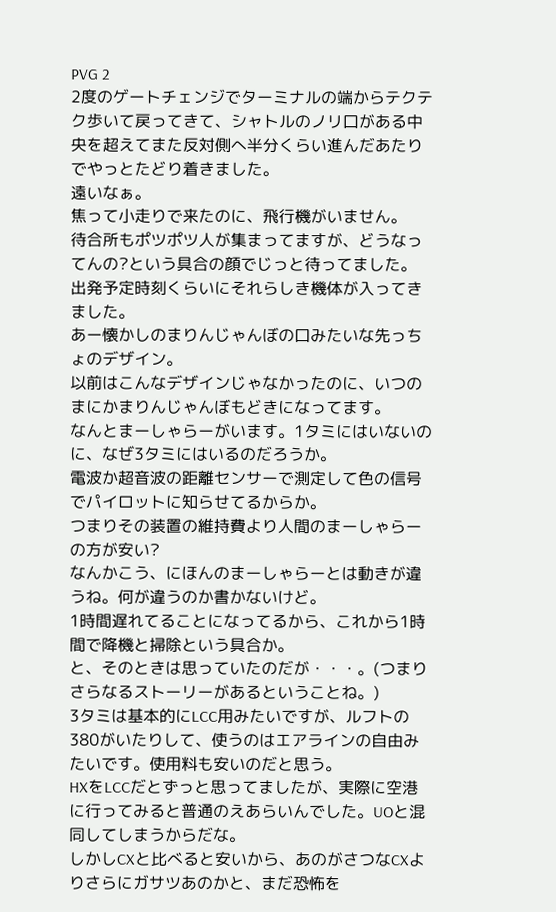PVG 2
2度のゲートチェンジでターミナルの端からテクテク歩いて戻ってきて、シャトルのノリ口がある中央を超えてまた反対側へ半分くらい進んだあたりでやっとたどり着きました。
遠いなぁ。
焦って小走りで来たのに、飛行機がいません。
待合所もポツポツ人が集まってますが、どうなってんの?という具合の顔でじっと待ってました。
出発予定時刻くらいにそれらしき機体が入ってきました。
あー懐かしのまりんじゃんぼの口みたいな先っちょのデザイン。
以前はこんなデザインじゃなかったのに、いつのまにかまりんじゃんぼもどきになってます。
なんとまーしゃらーがいます。1タミにはいないのに、なぜ3タミにはいるのだろうか。
電波か超音波の距離センサーで測定して色の信号でパイロットに知らせてるからか。
つまりその装置の維持費より人間のまーしゃらーの方が安い?
なんかこう、にほんのまーしゃらーとは動きが違うね。何が違うのか書かないけど。
1時間遅れてることになってるから、これから1時間で降機と掃除という具合か。
と、そのときは思っていたのだが・・・。(つまりさらなるストーリーがあるということね。)
3タミは基本的にLCC用みたいですが、ルフトの380がいたりして、使うのはエアラインの自由みたいです。使用料も安いのだと思う。
HXをLCCだとずっと思ってましたが、実際に空港に行ってみると普通のえあらいんでした。UOと混同してしまうからだな。
しかしCXと比べると安いから、あのがさつなCXよりさらにガサツあのかと、まだ恐怖を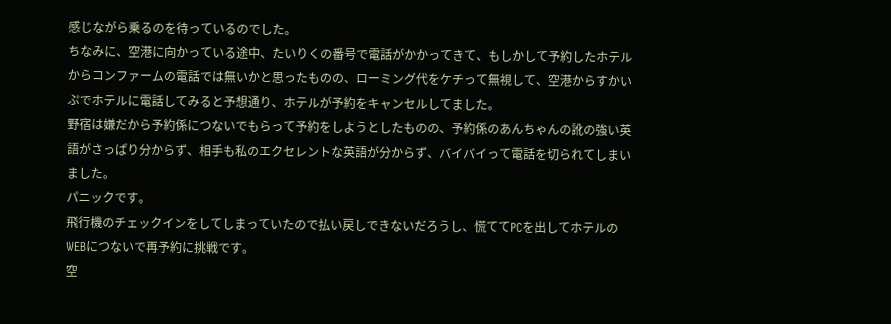感じながら乗るのを待っているのでした。
ちなみに、空港に向かっている途中、たいりくの番号で電話がかかってきて、もしかして予約したホテルからコンファームの電話では無いかと思ったものの、ローミング代をケチって無視して、空港からすかいぷでホテルに電話してみると予想通り、ホテルが予約をキャンセルしてました。
野宿は嫌だから予約係につないでもらって予約をしようとしたものの、予約係のあんちゃんの訛の強い英語がさっぱり分からず、相手も私のエクセレントな英語が分からず、バイバイって電話を切られてしまいました。
パニックです。
飛行機のチェックインをしてしまっていたので払い戻しできないだろうし、慌ててPCを出してホテルのWEBにつないで再予約に挑戦です。
空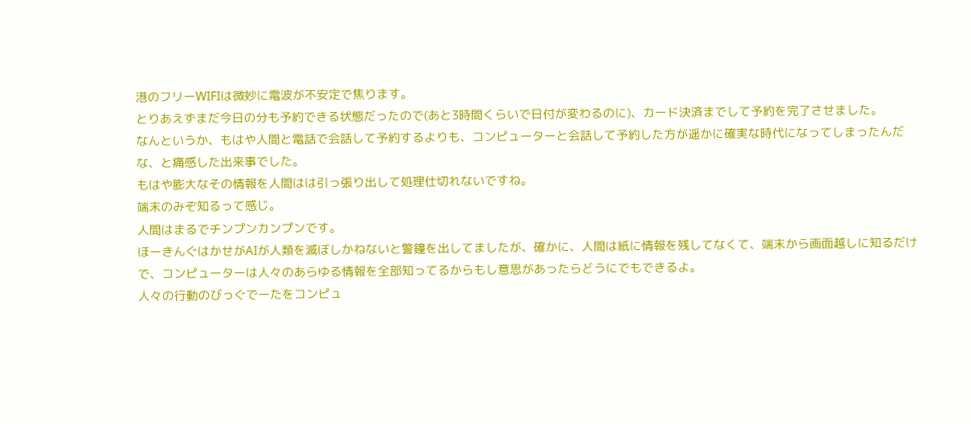港のフリーWIFIは微妙に電波が不安定で焦ります。
とりあえずまだ今日の分も予約できる状態だったので(あと3時間くらいで日付が変わるのに)、カード決済までして予約を完了させました。
なんというか、もはや人間と電話で会話して予約するよりも、コンピューターと会話して予約した方が遥かに確実な時代になってしまったんだな、と痛感した出来事でした。
もはや膨大なその情報を人間はは引っ張り出して処理仕切れないですね。
端末のみぞ知るって感じ。
人間はまるでチンプンカンプンです。
ほーきんぐはかせがAIが人類を滅ぼしかねないと警鐘を出してましたが、確かに、人間は紙に情報を残してなくて、端末から画面越しに知るだけで、コンピューターは人々のあらゆる情報を全部知ってるからもし意思があったらどうにでもできるよ。
人々の行動のびっぐでーたをコンピュ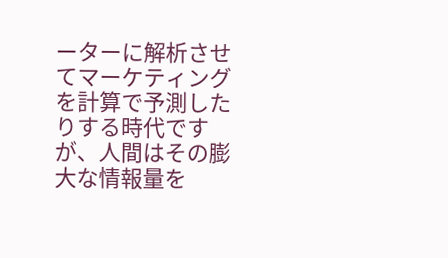ーターに解析させてマーケティングを計算で予測したりする時代ですが、人間はその膨大な情報量を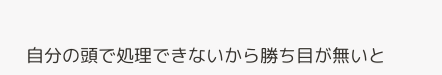自分の頭で処理できないから勝ち目が無いと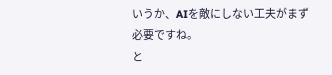いうか、AIを敵にしない工夫がまず必要ですね。
と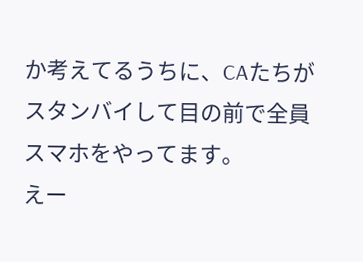か考えてるうちに、CAたちがスタンバイして目の前で全員スマホをやってます。
えー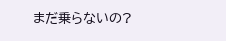まだ乗らないの?